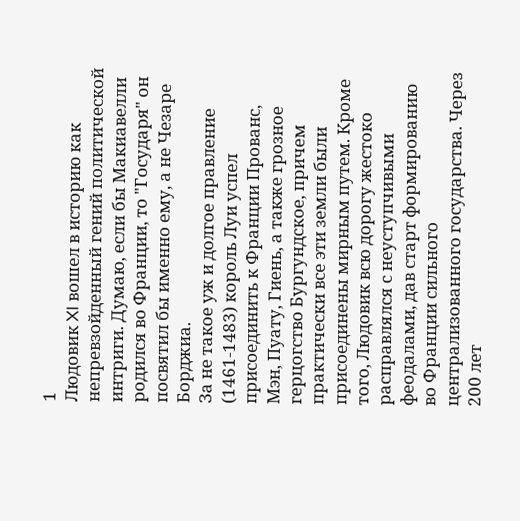1
Людовик XI вошел в историю как непревзойденный гений политической интриги. Думаю, если бы Макиавелли родился во Франции, то "Государя" он посвятил бы именно ему, а не Чезаре Борджиа.
За не такое уж и долгое правление (1461-1483) король Луи успел присоединить к Франции Прованс, Мэн, Пуату, Гиень, а также грозное герцогство Бургундское, причем практически все эти земли были присоединены мирным путем. Кроме того, Людовик всю дорогу жестоко расправлялся с неуступчивыми феодалами, дав старт формированию во Франции сильного централизованного государства. Через 200 лет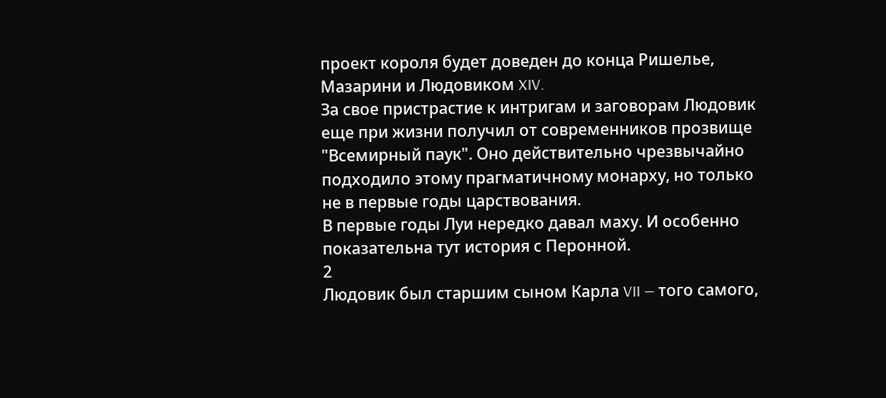проект короля будет доведен до конца Ришелье, Мазарини и Людовиком XIV.
За свое пристрастие к интригам и заговорам Людовик еще при жизни получил от современников прозвище "Всемирный паук". Оно действительно чрезвычайно подходило этому прагматичному монарху, но только не в первые годы царствования.
В первые годы Луи нередко давал маху. И особенно показательна тут история с Перонной.
2
Людовик был старшим сыном Карла VII — того самого,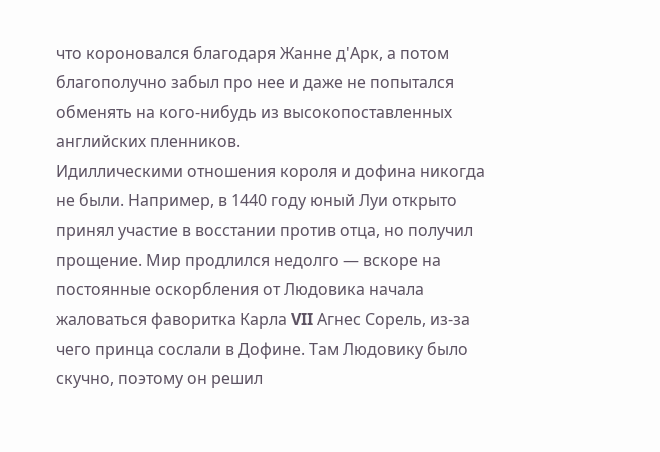что короновался благодаря Жанне д'Арк, а потом благополучно забыл про нее и даже не попытался обменять на кого-нибудь из высокопоставленных английских пленников.
Идиллическими отношения короля и дофина никогда не были. Например, в 1440 году юный Луи открыто принял участие в восстании против отца, но получил прощение. Мир продлился недолго — вскоре на постоянные оскорбления от Людовика начала жаловаться фаворитка Карла VII Агнес Сорель, из-за чего принца сослали в Дофине. Там Людовику было скучно, поэтому он решил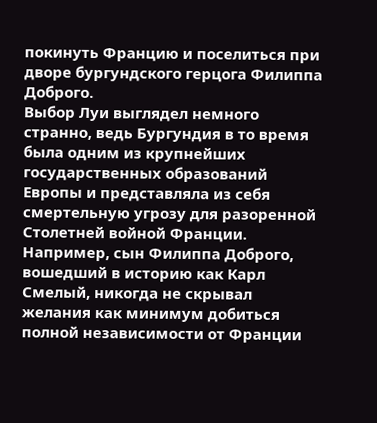покинуть Францию и поселиться при дворе бургундского герцога Филиппа Доброго.
Выбор Луи выглядел немного странно, ведь Бургундия в то время была одним из крупнейших государственных образований Европы и представляла из себя смертельную угрозу для разоренной Столетней войной Франции. Например, сын Филиппа Доброго, вошедший в историю как Карл Смелый, никогда не скрывал желания как минимум добиться полной независимости от Франции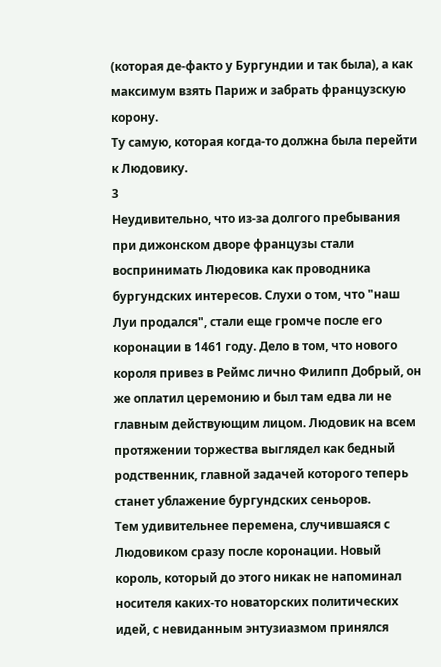(которая де-факто у Бургундии и так была), а как максимум взять Париж и забрать французскую корону.
Ту самую, которая когда-то должна была перейти к Людовику.
3
Неудивительно, что из-за долгого пребывания при дижонском дворе французы стали воспринимать Людовика как проводника бургундских интересов. Слухи о том, что "наш Луи продался", стали еще громче после его коронации в 1461 году. Дело в том, что нового короля привез в Реймс лично Филипп Добрый, он же оплатил церемонию и был там едва ли не главным действующим лицом. Людовик на всем протяжении торжества выглядел как бедный родственник, главной задачей которого теперь станет ублажение бургундских сеньоров.
Тем удивительнее перемена, случившаяся с Людовиком сразу после коронации. Новый король, который до этого никак не напоминал носителя каких-то новаторских политических идей, с невиданным энтузиазмом принялся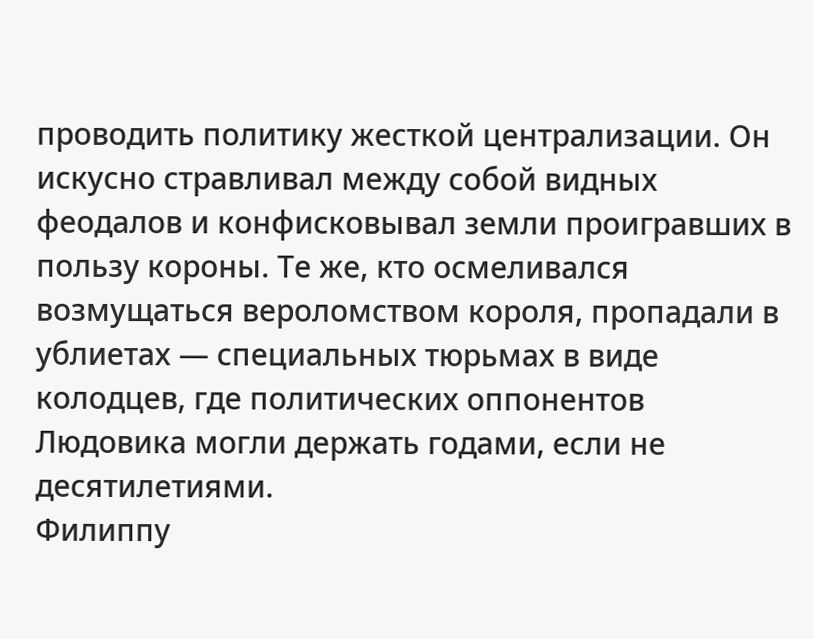проводить политику жесткой централизации. Он искусно стравливал между собой видных феодалов и конфисковывал земли проигравших в пользу короны. Те же, кто осмеливался возмущаться вероломством короля, пропадали в ублиетах — специальных тюрьмах в виде колодцев, где политических оппонентов Людовика могли держать годами, если не десятилетиями.
Филиппу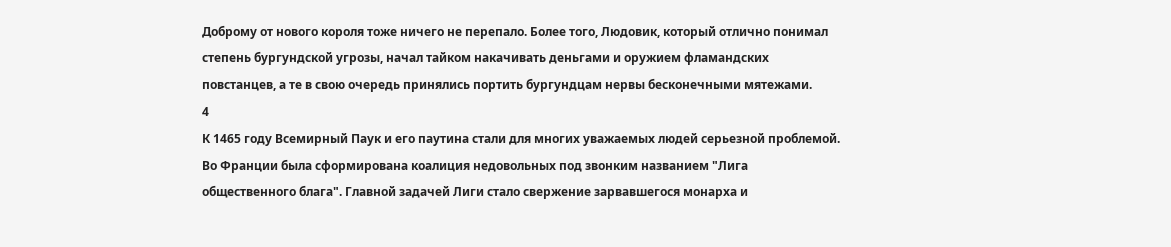Доброму от нового короля тоже ничего не перепало. Более того, Людовик, который отлично понимал степень бургундской угрозы, начал тайком накачивать деньгами и оружием фламандских повстанцев, а те в свою очередь принялись портить бургундцам нервы бесконечными мятежами.
4
К 1465 году Всемирный Паук и его паутина стали для многих уважаемых людей серьезной проблемой. Во Франции была сформирована коалиция недовольных под звонким названием "Лига общественного блага". Главной задачей Лиги стало свержение зарвавшегося монарха и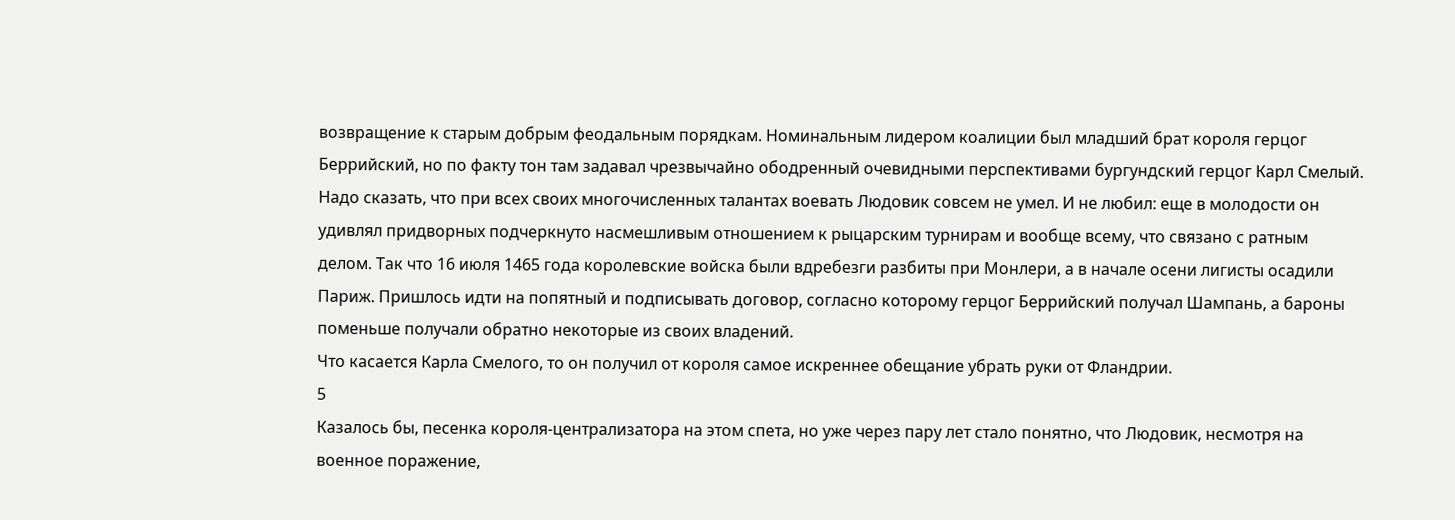возвращение к старым добрым феодальным порядкам. Номинальным лидером коалиции был младший брат короля герцог Беррийский, но по факту тон там задавал чрезвычайно ободренный очевидными перспективами бургундский герцог Карл Смелый.
Надо сказать, что при всех своих многочисленных талантах воевать Людовик совсем не умел. И не любил: еще в молодости он удивлял придворных подчеркнуто насмешливым отношением к рыцарским турнирам и вообще всему, что связано с ратным делом. Так что 16 июля 1465 года королевские войска были вдребезги разбиты при Монлери, а в начале осени лигисты осадили Париж. Пришлось идти на попятный и подписывать договор, согласно которому герцог Беррийский получал Шампань, а бароны поменьше получали обратно некоторые из своих владений.
Что касается Карла Смелого, то он получил от короля самое искреннее обещание убрать руки от Фландрии.
5
Казалось бы, песенка короля-централизатора на этом спета, но уже через пару лет стало понятно, что Людовик, несмотря на военное поражение,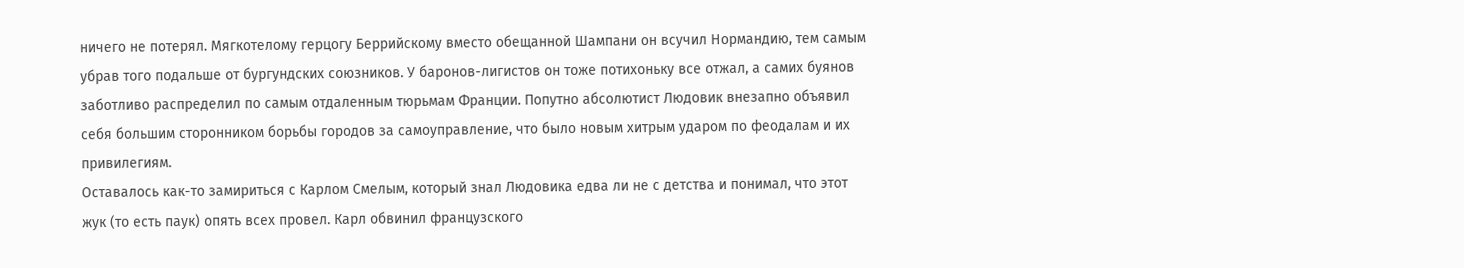ничего не потерял. Мягкотелому герцогу Беррийскому вместо обещанной Шампани он всучил Нормандию, тем самым убрав того подальше от бургундских союзников. У баронов-лигистов он тоже потихоньку все отжал, а самих буянов заботливо распределил по самым отдаленным тюрьмам Франции. Попутно абсолютист Людовик внезапно объявил себя большим сторонником борьбы городов за самоуправление, что было новым хитрым ударом по феодалам и их привилегиям.
Оставалось как-то замириться с Карлом Смелым, который знал Людовика едва ли не с детства и понимал, что этот жук (то есть паук) опять всех провел. Карл обвинил французского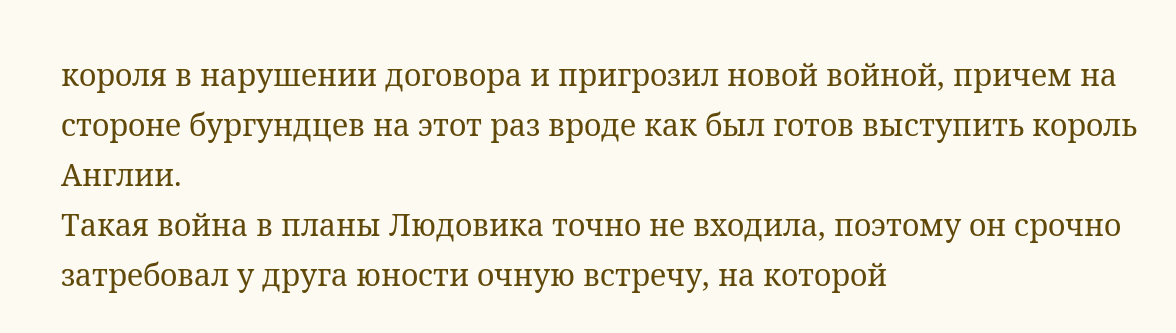короля в нарушении договора и пригрозил новой войной, причем на стороне бургундцев на этот раз вроде как был готов выступить король Англии.
Такая война в планы Людовика точно не входила, поэтому он срочно затребовал у друга юности очную встречу, на которой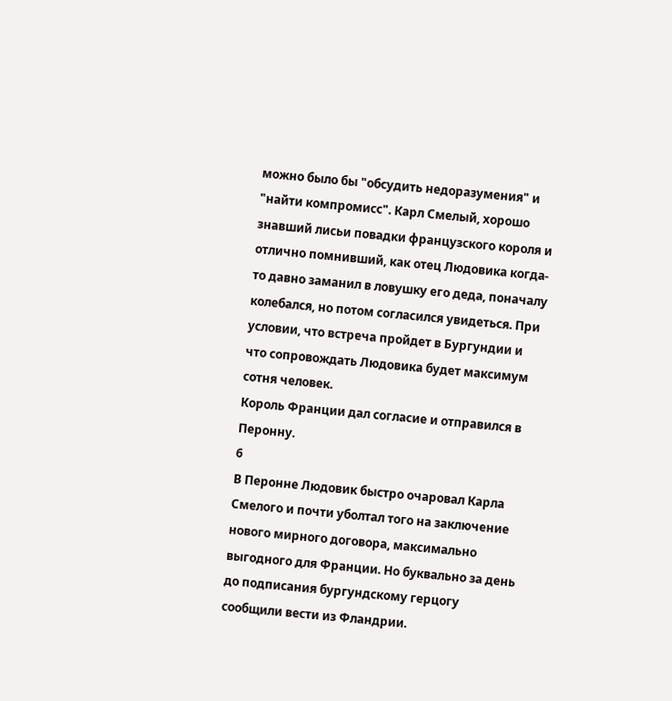можно было бы "обсудить недоразумения" и "найти компромисс". Карл Смелый, хорошо знавший лисьи повадки французского короля и отлично помнивший, как отец Людовика когда-то давно заманил в ловушку его деда, поначалу колебался, но потом согласился увидеться. При условии, что встреча пройдет в Бургундии и что сопровождать Людовика будет максимум сотня человек.
Король Франции дал согласие и отправился в Перонну.
6
В Перонне Людовик быстро очаровал Карла Смелого и почти уболтал того на заключение нового мирного договора, максимально выгодного для Франции. Но буквально за день до подписания бургундскому герцогу сообщили вести из Фландрии.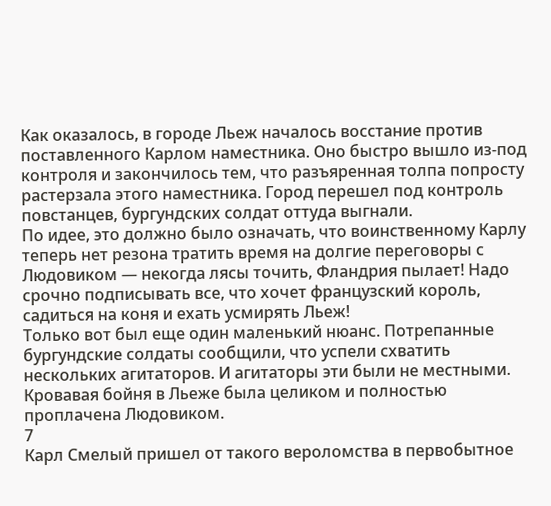Как оказалось, в городе Льеж началось восстание против поставленного Карлом наместника. Оно быстро вышло из-под контроля и закончилось тем, что разъяренная толпа попросту растерзала этого наместника. Город перешел под контроль повстанцев, бургундских солдат оттуда выгнали.
По идее, это должно было означать, что воинственному Карлу теперь нет резона тратить время на долгие переговоры с Людовиком — некогда лясы точить, Фландрия пылает! Надо срочно подписывать все, что хочет французский король, садиться на коня и ехать усмирять Льеж!
Только вот был еще один маленький нюанс. Потрепанные бургундские солдаты сообщили, что успели схватить нескольких агитаторов. И агитаторы эти были не местными.
Кровавая бойня в Льеже была целиком и полностью проплачена Людовиком.
7
Карл Смелый пришел от такого вероломства в первобытное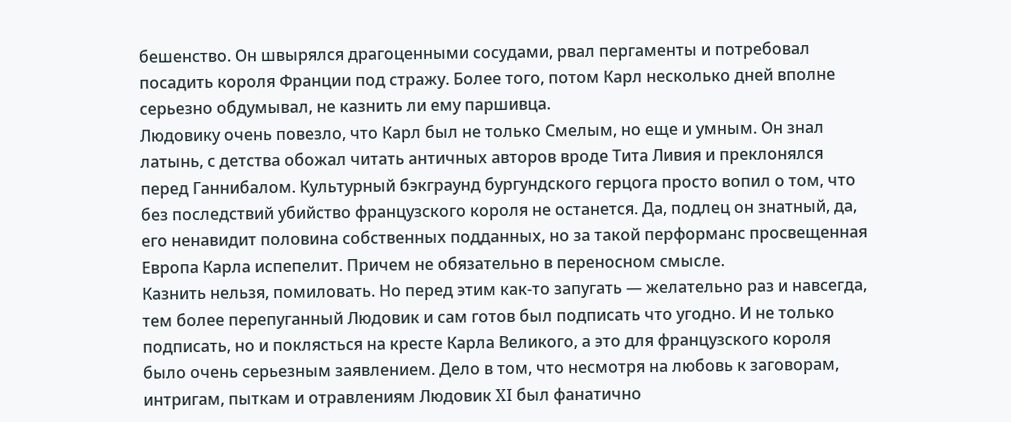бешенство. Он швырялся драгоценными сосудами, рвал пергаменты и потребовал посадить короля Франции под стражу. Более того, потом Карл несколько дней вполне серьезно обдумывал, не казнить ли ему паршивца.
Людовику очень повезло, что Карл был не только Смелым, но еще и умным. Он знал латынь, с детства обожал читать античных авторов вроде Тита Ливия и преклонялся перед Ганнибалом. Культурный бэкграунд бургундского герцога просто вопил о том, что без последствий убийство французского короля не останется. Да, подлец он знатный, да, его ненавидит половина собственных подданных, но за такой перформанс просвещенная Европа Карла испепелит. Причем не обязательно в переносном смысле.
Казнить нельзя, помиловать. Но перед этим как-то запугать — желательно раз и навсегда, тем более перепуганный Людовик и сам готов был подписать что угодно. И не только подписать, но и поклясться на кресте Карла Великого, а это для французского короля было очень серьезным заявлением. Дело в том, что несмотря на любовь к заговорам, интригам, пыткам и отравлениям Людовик XI был фанатично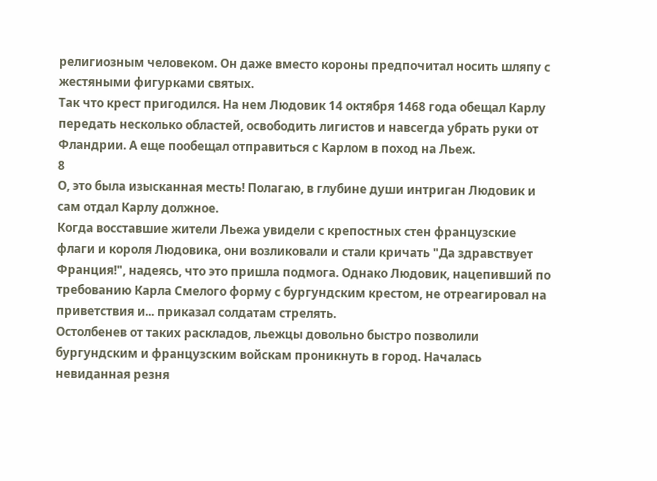религиозным человеком. Он даже вместо короны предпочитал носить шляпу с жестяными фигурками святых.
Так что крест пригодился. На нем Людовик 14 октября 1468 года обещал Карлу передать несколько областей, освободить лигистов и навсегда убрать руки от Фландрии. А еще пообещал отправиться с Карлом в поход на Льеж.
8
О, это была изысканная месть! Полагаю, в глубине души интриган Людовик и сам отдал Карлу должное.
Когда восставшие жители Льежа увидели с крепостных стен французские флаги и короля Людовика, они возликовали и стали кричать "Да здравствует Франция!", надеясь, что это пришла подмога. Однако Людовик, нацепивший по требованию Карла Смелого форму с бургундским крестом, не отреагировал на приветствия и... приказал солдатам стрелять.
Остолбенев от таких раскладов, льежцы довольно быстро позволили бургундским и французским войскам проникнуть в город. Началась невиданная резня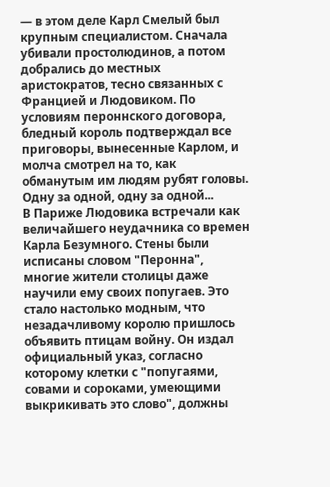— в этом деле Карл Смелый был крупным специалистом. Сначала убивали простолюдинов, а потом добрались до местных аристократов, тесно связанных с Францией и Людовиком. По условиям пероннского договора, бледный король подтверждал все приговоры, вынесенные Карлом, и молча смотрел на то, как обманутым им людям рубят головы. Одну за одной, одну за одной...
В Париже Людовика встречали как величайшего неудачника со времен Карла Безумного. Стены были исписаны словом "Перонна", многие жители столицы даже научили ему своих попугаев. Это стало настолько модным, что незадачливому королю пришлось объявить птицам войну. Он издал официальный указ, согласно которому клетки с "попугаями, совами и сороками, умеющими выкрикивать это слово", должны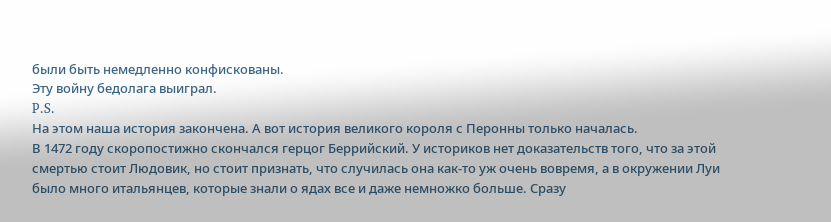были быть немедленно конфискованы.
Эту войну бедолага выиграл.
P.S.
На этом наша история закончена. А вот история великого короля с Перонны только началась.
В 1472 году скоропостижно скончался герцог Беррийский. У историков нет доказательств того, что за этой смертью стоит Людовик, но стоит признать, что случилась она как-то уж очень вовремя, а в окружении Луи было много итальянцев, которые знали о ядах все и даже немножко больше. Сразу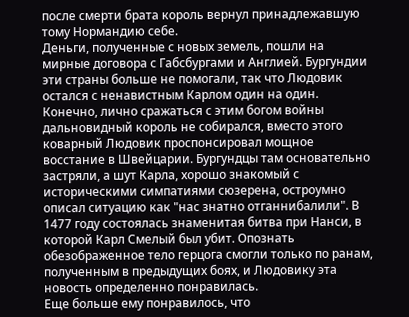после смерти брата король вернул принадлежавшую тому Нормандию себе.
Деньги, полученные с новых земель, пошли на мирные договора с Габсбургами и Англией. Бургундии эти страны больше не помогали, так что Людовик остался с ненавистным Карлом один на один. Конечно, лично сражаться с этим богом войны дальновидный король не собирался, вместо этого коварный Людовик проспонсировал мощное восстание в Швейцарии. Бургундцы там основательно застряли, а шут Карла, хорошо знакомый с историческими симпатиями сюзерена, остроумно описал ситуацию как "нас знатно отганнибалили". В 1477 году состоялась знаменитая битва при Нанси, в которой Карл Смелый был убит. Опознать обезображенное тело герцога смогли только по ранам, полученным в предыдущих боях, и Людовику эта новость определенно понравилась.
Еще больше ему понравилось, что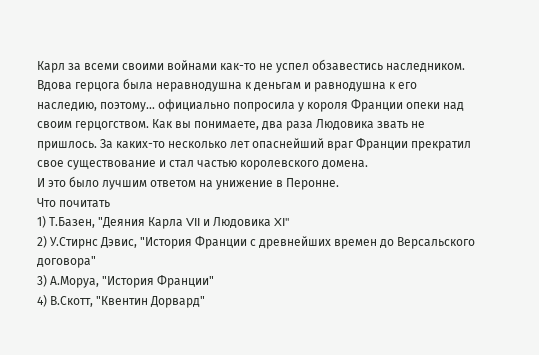Карл за всеми своими войнами как-то не успел обзавестись наследником. Вдова герцога была неравнодушна к деньгам и равнодушна к его наследию, поэтому... официально попросила у короля Франции опеки над своим герцогством. Как вы понимаете, два раза Людовика звать не пришлось. За каких-то несколько лет опаснейший враг Франции прекратил свое существование и стал частью королевского домена.
И это было лучшим ответом на унижение в Перонне.
Что почитать
1) Т.Базен, "Деяния Карла VII и Людовика XI"
2) У.Стирнс Дэвис, "История Франции с древнейших времен до Версальского договора"
3) А.Моруа, "История Франции"
4) В.Скотт, "Квентин Дорвард"